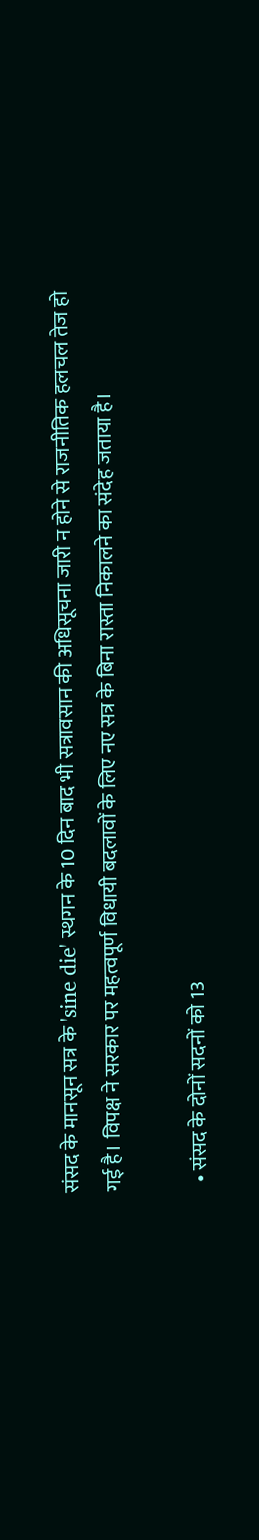संसद के मानसून सत्र के 'sine die' स्थगन के 10 दिन बाद भी सत्रावसान की अधिसूचना जारी न होने से राजनीतिक हलचल तेज हो गई है। विपक्ष ने सरकार पर महत्वपूर्ण विधायी बदलावों के लिए नए सत्र के बिना रास्ता निकालने का संदेह जताया है।

  • संसद के दोनों सदनों को 13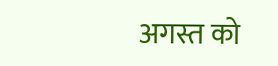अगस्त को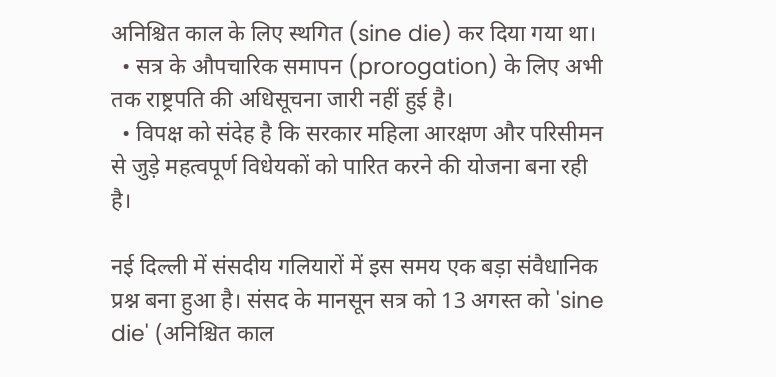अनिश्चित काल के लिए स्थगित (sine die) कर दिया गया था।
  • सत्र के औपचारिक समापन (prorogation) के लिए अभी तक राष्ट्रपति की अधिसूचना जारी नहीं हुई है।
  • विपक्ष को संदेह है कि सरकार महिला आरक्षण और परिसीमन से जुड़े महत्वपूर्ण विधेयकों को पारित करने की योजना बना रही है।

नई दिल्ली में संसदीय गलियारों में इस समय एक बड़ा संवैधानिक प्रश्न बना हुआ है। संसद के मानसून सत्र को 13 अगस्त को 'sine die' (अनिश्चित काल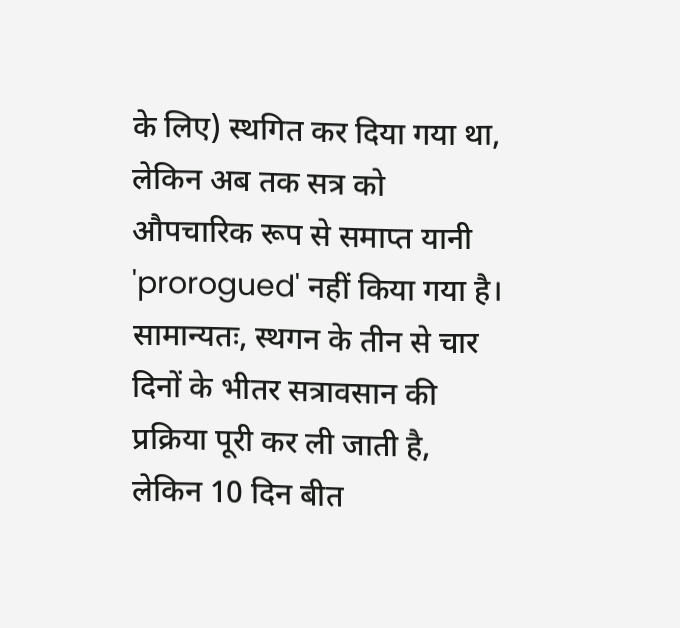के लिए) स्थगित कर दिया गया था, लेकिन अब तक सत्र को औपचारिक रूप से समाप्त यानी 'prorogued' नहीं किया गया है। सामान्यतः, स्थगन के तीन से चार दिनों के भीतर सत्रावसान की प्रक्रिया पूरी कर ली जाती है, लेकिन 10 दिन बीत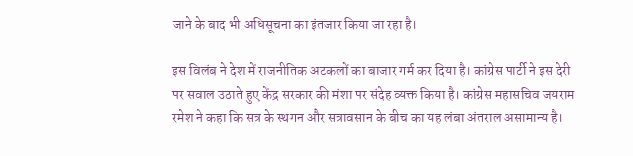जाने के बाद भी अधिसूचना का इंतजार किया जा रहा है।

इस विलंब ने देश में राजनीतिक अटकलों का बाजार गर्म कर दिया है। कांग्रेस पार्टी ने इस देरी पर सवाल उठाते हुए केंद्र सरकार की मंशा पर संदेह व्यक्त किया है। कांग्रेस महासचिव जयराम रमेश ने कहा कि सत्र के स्थगन और सत्रावसान के बीच का यह लंबा अंतराल असामान्य है।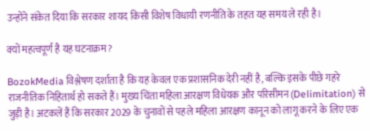उन्होंने संकेत दिया कि सरकार शायद किसी विशेष विधायी रणनीति के तहत यह समय ले रही है।

क्यों महत्वपूर्ण है यह घटनाक्रम?

BozokMedia विश्लेषण दर्शाता है कि यह केवल एक प्रशासनिक देरी नहीं है, बल्कि इसके पीछे गहरे राजनीतिक निहितार्थ हो सकते हैं। मुख्य चिंता महिला आरक्षण विधेयक और परिसीमन (Delimitation) से जुड़ी है। अटकलें हैं कि सरकार 2029 के चुनावों से पहले महिला आरक्षण कानून को लागू करने के लिए एक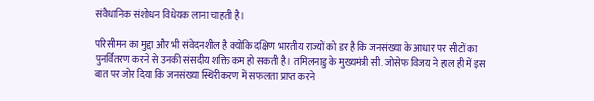संवैधानिक संशोधन विधेयक लाना चाहती है।

परिसीमन का मुद्दा और भी संवेदनशील है क्योंकि दक्षिण भारतीय राज्यों को डर है कि जनसंख्या के आधार पर सीटों का पुनर्वितरण करने से उनकी संसदीय शक्ति कम हो सकती है। तमिलनाडु के मुख्यमंत्री सी. जोसेफ विजय ने हाल ही में इस बात पर जोर दिया कि जनसंख्या स्थिरीकरण में सफलता प्राप्त करने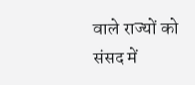वाले राज्यों को संसद में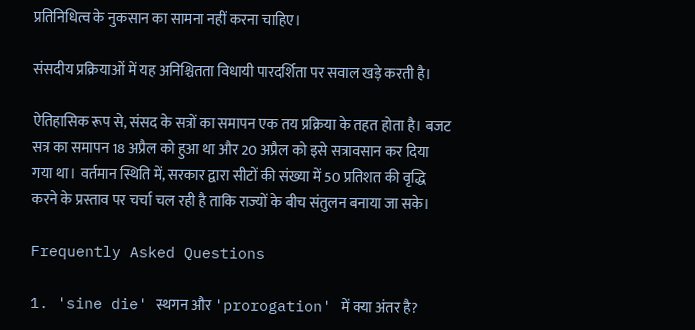प्रतिनिधित्व के नुकसान का सामना नहीं करना चाहिए।

संसदीय प्रक्रियाओं में यह अनिश्चितता विधायी पारदर्शिता पर सवाल खड़े करती है।

ऐतिहासिक रूप से, संसद के सत्रों का समापन एक तय प्रक्रिया के तहत होता है। बजट सत्र का समापन 18 अप्रैल को हुआ था और 20 अप्रैल को इसे सत्रावसान कर दिया गया था। वर्तमान स्थिति में, सरकार द्वारा सीटों की संख्या में 50 प्रतिशत की वृद्धि करने के प्रस्ताव पर चर्चा चल रही है ताकि राज्यों के बीच संतुलन बनाया जा सके।

Frequently Asked Questions

1. 'sine die' स्थगन और 'prorogation' में क्या अंतर है?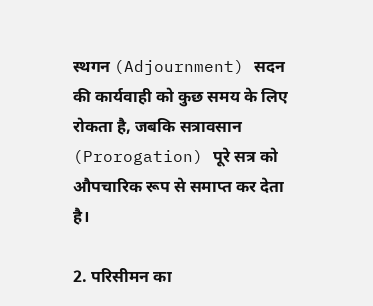स्थगन (Adjournment) सदन की कार्यवाही को कुछ समय के लिए रोकता है, जबकि सत्रावसान (Prorogation) पूरे सत्र को औपचारिक रूप से समाप्त कर देता है।

2. परिसीमन का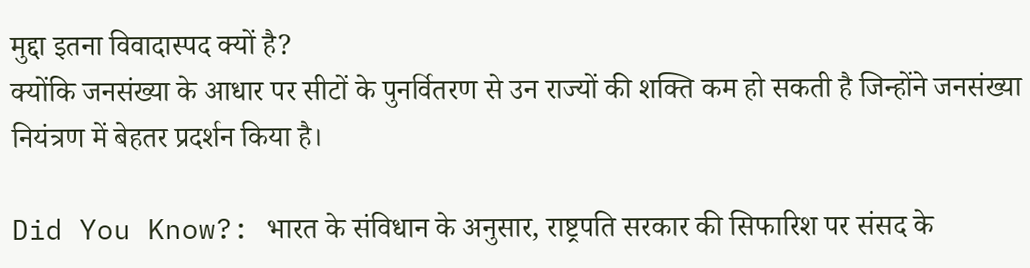मुद्दा इतना विवादास्पद क्यों है?
क्योंकि जनसंख्या के आधार पर सीटों के पुनर्वितरण से उन राज्यों की शक्ति कम हो सकती है जिन्होंने जनसंख्या नियंत्रण में बेहतर प्रदर्शन किया है।

Did You Know?: भारत के संविधान के अनुसार, राष्ट्रपति सरकार की सिफारिश पर संसद के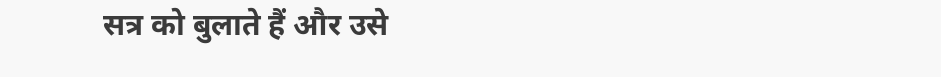सत्र को बुलाते हैं और उसे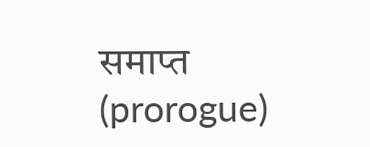समाप्त (prorogue)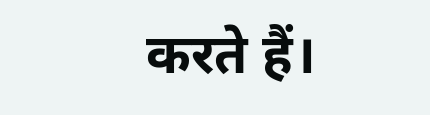करते हैं।